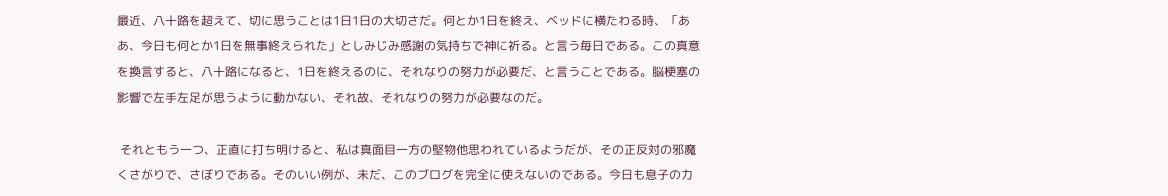最近、八十路を超えて、切に思うことは1日1日の大切さだ。何とか1日を終え、ベッドに横たわる時、「ああ、今日も何とか1日を無事終えられた」としみじみ感謝の気持ちで神に祈る。と言う毎日である。この真意を換言すると、八十路になると、1日を終えるのに、それなりの努力が必要だ、と言うことである。脳梗塞の影響で左手左足が思うように動かない、それ故、それなりの努力が必要なのだ。

 それともう一つ、正直に打ち明けると、私は真面目一方の堅物他思われているようだが、その正反対の邪魔くさがりで、さぼりである。そのいい例が、未だ、このブログを完全に使えないのである。今日も息子の力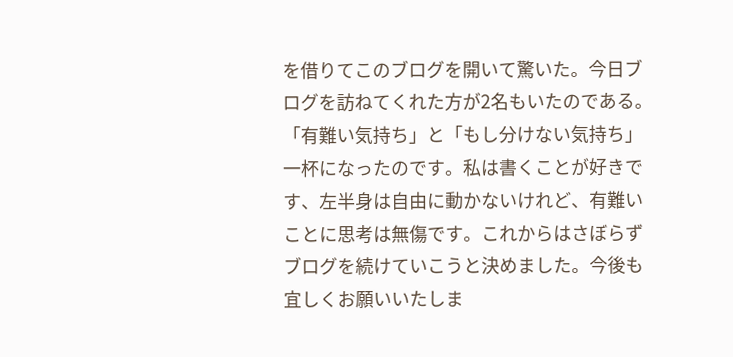を借りてこのブログを開いて驚いた。今日ブログを訪ねてくれた方が2名もいたのである。「有難い気持ち」と「もし分けない気持ち」一杯になったのです。私は書くことが好きです、左半身は自由に動かないけれど、有難いことに思考は無傷です。これからはさぼらずブログを続けていこうと決めました。今後も宜しくお願いいたしま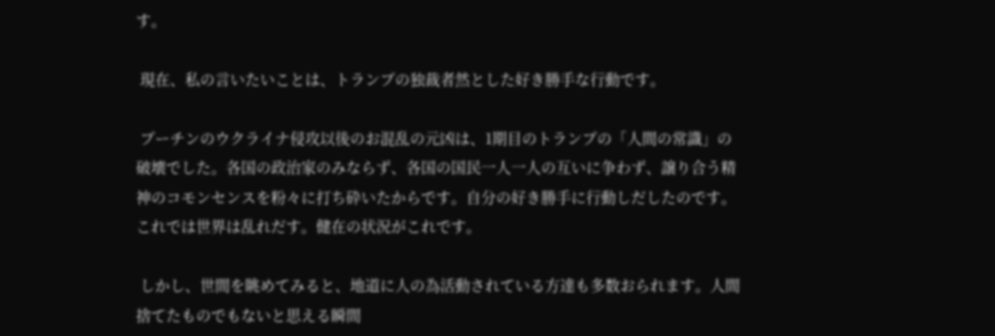す。

 現在、私の言いたいことは、トランプの独裁者然とした好き勝手な行動です。

 プーチンのウクライナ侵攻以後のお混乱の元凶は、1期目のトランプの「人間の常識」の破壊でした。各国の政治家のみならず、各国の国民一人一人の互いに争わず、譲り合う精神のコモンセンスを粉々に打ち砕いたからです。自分の好き勝手に行動しだしたのです。これでは世界は乱れだす。健在の状況がこれです。

 しかし、世間を眺めてみると、地道に人の為活動されている方達も多数おられます。人間捨てたものでもないと思える瞬間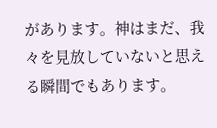があります。神はまだ、我々を見放していないと思える瞬間でもあります。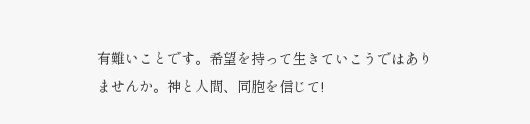有難いことです。希望を持って生きていこうではありませんか。神と人間、同胞を信じて!